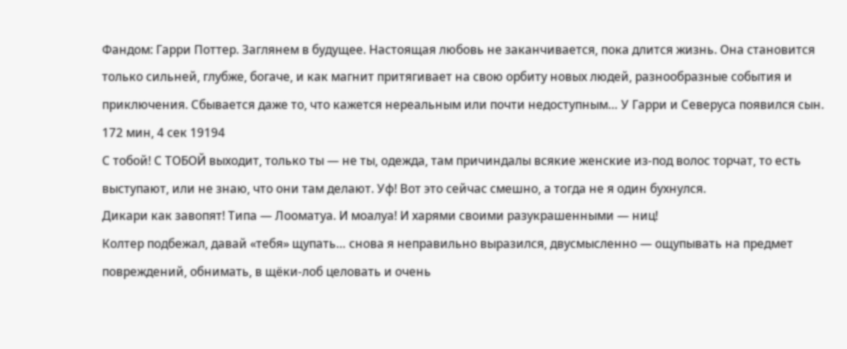Фандом: Гарри Поттер. Заглянем в будущее. Настоящая любовь не заканчивается, пока длится жизнь. Она становится только сильней, глубже, богаче, и как магнит притягивает на свою орбиту новых людей, разнообразные события и приключения. Сбывается даже то, что кажется нереальным или почти недоступным… У Гарри и Северуса появился сын.
172 мин, 4 сек 19194
С тобой! С ТОБОЙ выходит, только ты — не ты, одежда, там причиндалы всякие женские из-под волос торчат, то есть выступают, или не знаю, что они там делают. Уф! Вот это сейчас смешно, а тогда не я один бухнулся.
Дикари как завопят! Типа — Лооматуа. И моалуа! И харями своими разукрашенными — ниц!
Колтер подбежал, давай «тебя» щупать… снова я неправильно выразился, двусмысленно — ощупывать на предмет повреждений, обнимать, в щёки-лоб целовать и очень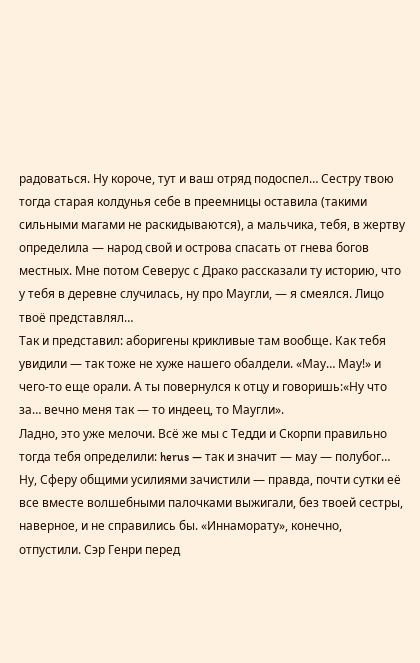радоваться. Ну короче, тут и ваш отряд подоспел… Сестру твою тогда старая колдунья себе в преемницы оставила (такими сильными магами не раскидываются), а мальчика, тебя, в жертву определила — народ свой и острова спасать от гнева богов местных. Мне потом Северус с Драко рассказали ту историю, что у тебя в деревне случилась, ну про Маугли, — я смеялся. Лицо твоё представлял…
Так и представил: аборигены крикливые там вообще. Как тебя увидили — так тоже не хуже нашего обалдели. «Мау… Мау!» и чего-то еще орали. А ты повернулся к отцу и говоришь:«Ну что за… вечно меня так — то индеец, то Маугли».
Ладно, это уже мелочи. Всё же мы с Тедди и Скорпи правильно тогда тебя определили: herus — так и значит — мау — полубог…
Ну, Сферу общими усилиями зачистили — правда, почти сутки её все вместе волшебными палочками выжигали, без твоей сестры, наверное, и не справились бы. «Иннаморату», конечно, отпустили. Сэр Генри перед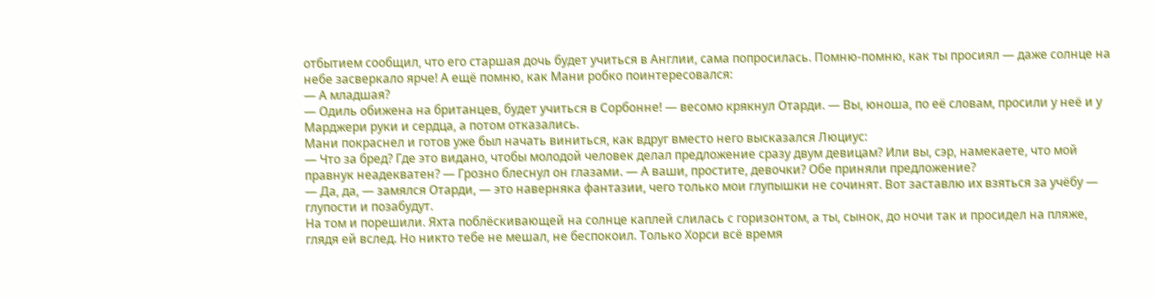отбытием сообщил, что его старшая дочь будет учиться в Англии, сама попросилась. Помню-помню, как ты просиял — даже солнце на небе засверкало ярче! А ещё помню, как Мани робко поинтересовался:
— А младшая?
— Одиль обижена на британцев, будет учиться в Сорбонне! — весомо крякнул Отарди. — Вы, юноша, по её словам, просили у неё и у Марджери руки и сердца, а потом отказались.
Мани покраснел и готов уже был начать виниться, как вдруг вместо него высказался Люциус:
— Что за бред? Где это видано, чтобы молодой человек делал предложение сразу двум девицам? Или вы, сэр, намекаете, что мой правнук неадекватен? — Грозно блеснул он глазами. — А ваши, простите, девочки? Обе приняли предложение?
— Да, да, — замялся Отарди, — это наверняка фантазии, чего только мои глупышки не сочинят. Вот заставлю их взяться за учёбу — глупости и позабудут.
На том и порешили. Яхта поблёскивающей на солнце каплей слилась с горизонтом, а ты, сынок, до ночи так и просидел на пляже, глядя ей вслед. Но никто тебе не мешал, не беспокоил. Только Хорси всё время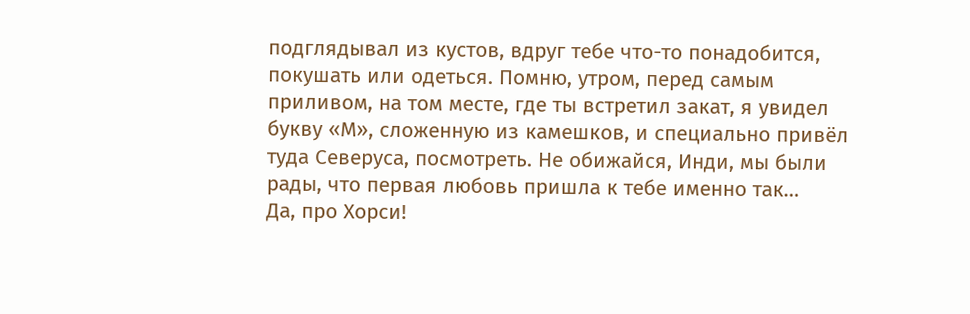подглядывал из кустов, вдруг тебе что-то понадобится, покушать или одеться. Помню, утром, перед самым приливом, на том месте, где ты встретил закат, я увидел букву «М», сложенную из камешков, и специально привёл туда Северуса, посмотреть. Не обижайся, Инди, мы были рады, что первая любовь пришла к тебе именно так…
Да, про Хорси!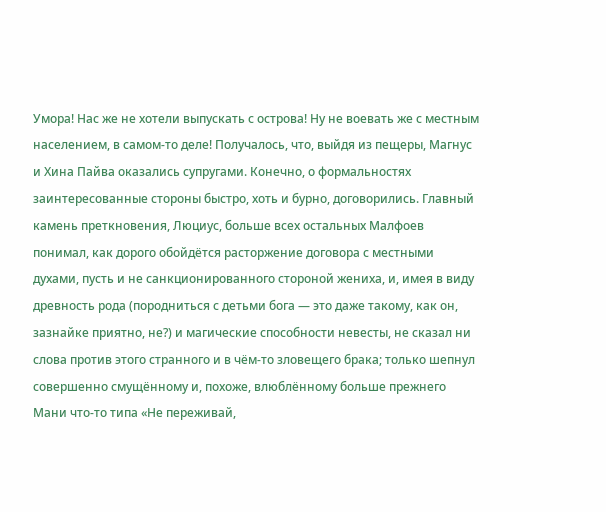Умора! Нас же не хотели выпускать с острова! Ну не воевать же с местным населением, в самом-то деле! Получалось, что, выйдя из пещеры, Магнус и Хина Пайва оказались супругами. Конечно, о формальностях заинтересованные стороны быстро, хоть и бурно, договорились. Главный камень преткновения, Люциус, больше всех остальных Малфоев понимал, как дорого обойдётся расторжение договора с местными духами, пусть и не санкционированного стороной жениха, и, имея в виду древность рода (породниться с детьми бога — это даже такому, как он, зазнайке приятно, не?) и магические способности невесты, не сказал ни слова против этого странного и в чём-то зловещего брака; только шепнул совершенно смущённому и, похоже, влюблённому больше прежнего Мани что-то типа «Не переживай,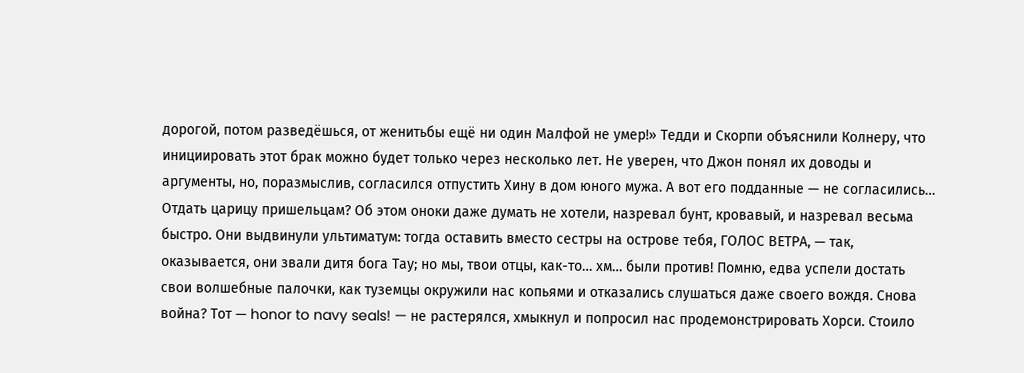дорогой, потом разведёшься, от женитьбы ещё ни один Малфой не умер!» Тедди и Скорпи объяснили Колнеру, что инициировать этот брак можно будет только через несколько лет. Не уверен, что Джон понял их доводы и аргументы, но, поразмыслив, согласился отпустить Хину в дом юного мужа. А вот его подданные — не согласились… Отдать царицу пришельцам? Об этом оноки даже думать не хотели, назревал бунт, кровавый, и назревал весьма быстро. Они выдвинули ультиматум: тогда оставить вместо сестры на острове тебя, ГОЛОС ВЕТРА, — так, оказывается, они звали дитя бога Тау; но мы, твои отцы, как-то… хм… были против! Помню, едва успели достать свои волшебные палочки, как туземцы окружили нас копьями и отказались слушаться даже своего вождя. Снова война? Тот — honor to navy seals! — не растерялся, хмыкнул и попросил нас продемонстрировать Хорси. Стоило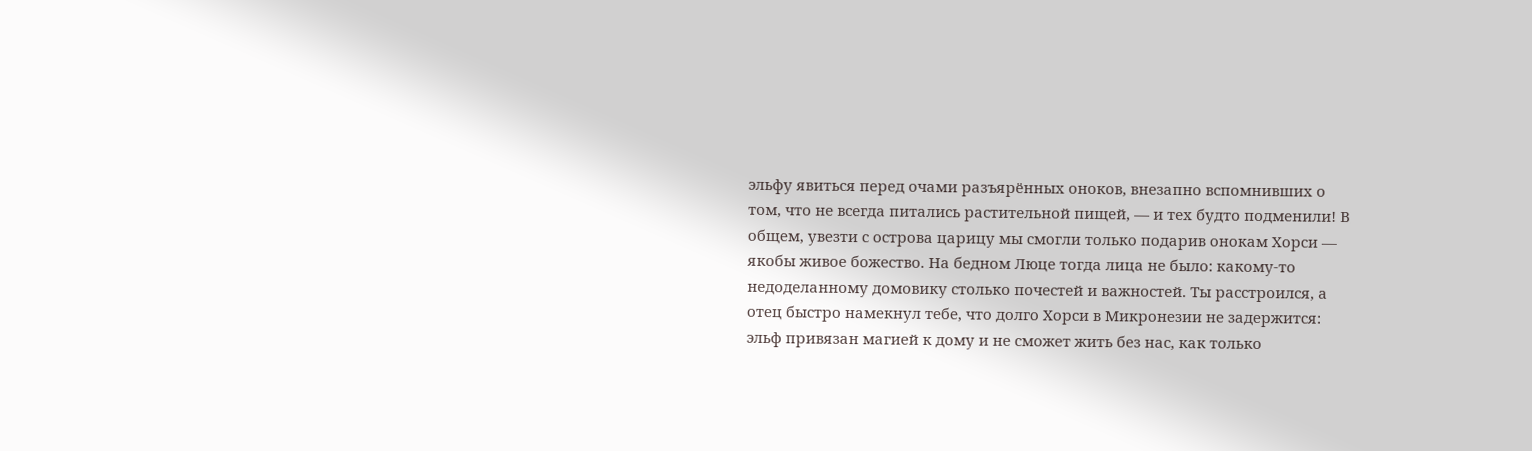эльфу явиться перед очами разъярённых оноков, внезапно вспомнивших о том, что не всегда питались растительной пищей, — и тех будто подменили! В общем, увезти с острова царицу мы смогли только подарив онокам Хорси — якобы живое божество. На бедном Люце тогда лица не было: какому-то недоделанному домовику столько почестей и важностей. Ты расстроился, а отец быстро намекнул тебе, что долго Хорси в Микронезии не задержится: эльф привязан магией к дому и не сможет жить без нас, как только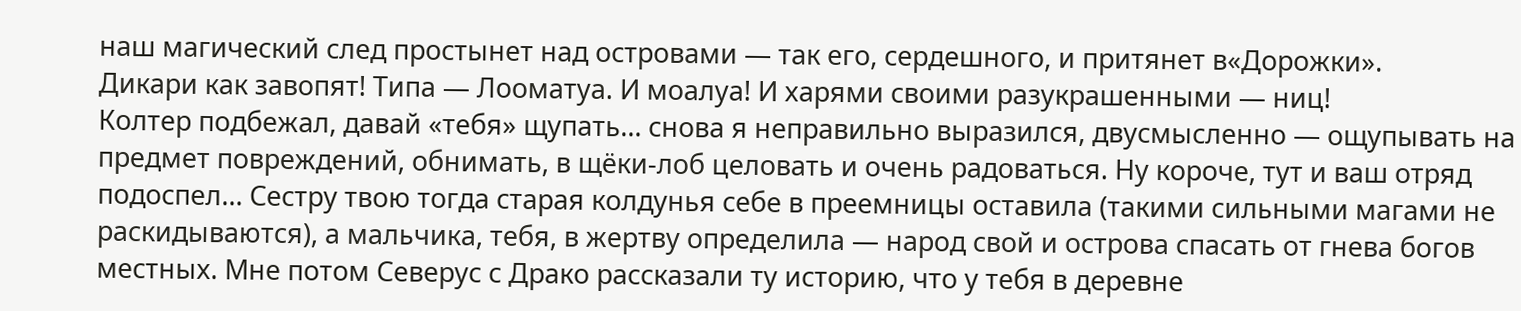наш магический след простынет над островами — так его, сердешного, и притянет в«Дорожки».
Дикари как завопят! Типа — Лооматуа. И моалуа! И харями своими разукрашенными — ниц!
Колтер подбежал, давай «тебя» щупать… снова я неправильно выразился, двусмысленно — ощупывать на предмет повреждений, обнимать, в щёки-лоб целовать и очень радоваться. Ну короче, тут и ваш отряд подоспел… Сестру твою тогда старая колдунья себе в преемницы оставила (такими сильными магами не раскидываются), а мальчика, тебя, в жертву определила — народ свой и острова спасать от гнева богов местных. Мне потом Северус с Драко рассказали ту историю, что у тебя в деревне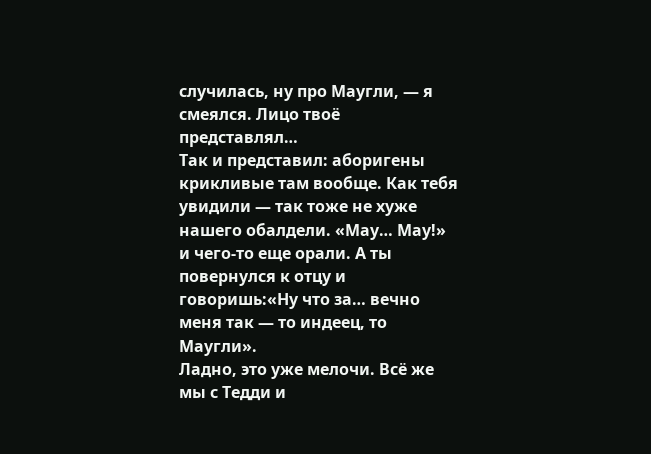случилась, ну про Маугли, — я смеялся. Лицо твоё представлял…
Так и представил: аборигены крикливые там вообще. Как тебя увидили — так тоже не хуже нашего обалдели. «Мау… Мау!» и чего-то еще орали. А ты повернулся к отцу и говоришь:«Ну что за… вечно меня так — то индеец, то Маугли».
Ладно, это уже мелочи. Всё же мы с Тедди и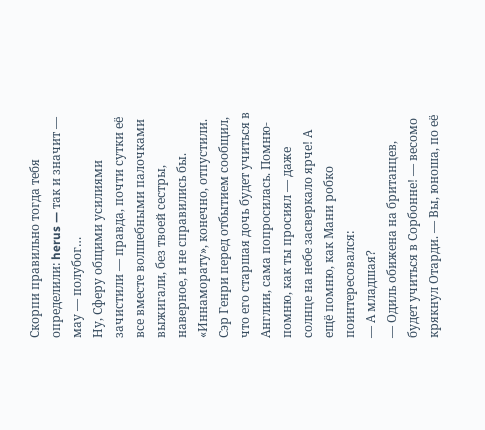Скорпи правильно тогда тебя определили: herus — так и значит — мау — полубог…
Ну, Сферу общими усилиями зачистили — правда, почти сутки её все вместе волшебными палочками выжигали, без твоей сестры, наверное, и не справились бы. «Иннаморату», конечно, отпустили. Сэр Генри перед отбытием сообщил, что его старшая дочь будет учиться в Англии, сама попросилась. Помню-помню, как ты просиял — даже солнце на небе засверкало ярче! А ещё помню, как Мани робко поинтересовался:
— А младшая?
— Одиль обижена на британцев, будет учиться в Сорбонне! — весомо крякнул Отарди. — Вы, юноша, по её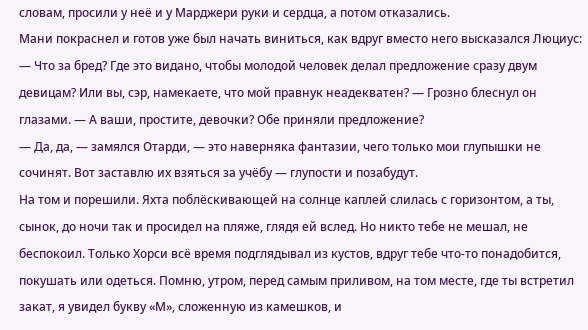словам, просили у неё и у Марджери руки и сердца, а потом отказались.
Мани покраснел и готов уже был начать виниться, как вдруг вместо него высказался Люциус:
— Что за бред? Где это видано, чтобы молодой человек делал предложение сразу двум девицам? Или вы, сэр, намекаете, что мой правнук неадекватен? — Грозно блеснул он глазами. — А ваши, простите, девочки? Обе приняли предложение?
— Да, да, — замялся Отарди, — это наверняка фантазии, чего только мои глупышки не сочинят. Вот заставлю их взяться за учёбу — глупости и позабудут.
На том и порешили. Яхта поблёскивающей на солнце каплей слилась с горизонтом, а ты, сынок, до ночи так и просидел на пляже, глядя ей вслед. Но никто тебе не мешал, не беспокоил. Только Хорси всё время подглядывал из кустов, вдруг тебе что-то понадобится, покушать или одеться. Помню, утром, перед самым приливом, на том месте, где ты встретил закат, я увидел букву «М», сложенную из камешков, и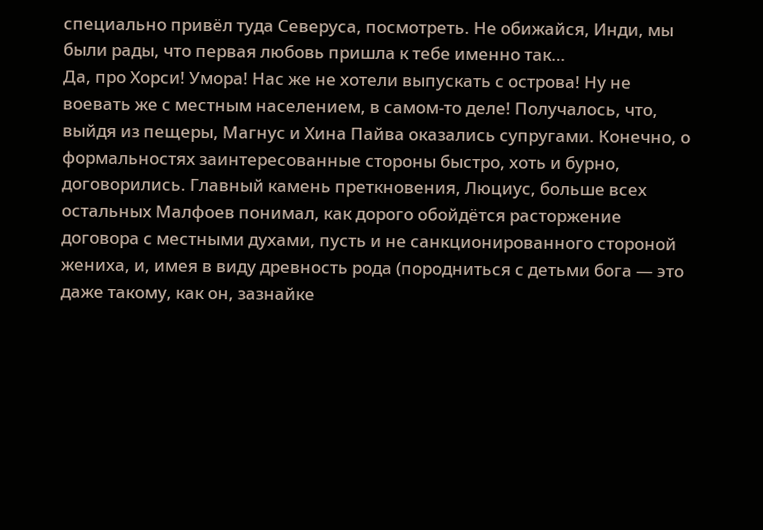специально привёл туда Северуса, посмотреть. Не обижайся, Инди, мы были рады, что первая любовь пришла к тебе именно так…
Да, про Хорси! Умора! Нас же не хотели выпускать с острова! Ну не воевать же с местным населением, в самом-то деле! Получалось, что, выйдя из пещеры, Магнус и Хина Пайва оказались супругами. Конечно, о формальностях заинтересованные стороны быстро, хоть и бурно, договорились. Главный камень преткновения, Люциус, больше всех остальных Малфоев понимал, как дорого обойдётся расторжение договора с местными духами, пусть и не санкционированного стороной жениха, и, имея в виду древность рода (породниться с детьми бога — это даже такому, как он, зазнайке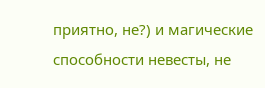приятно, не?) и магические способности невесты, не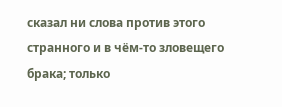сказал ни слова против этого странного и в чём-то зловещего брака; только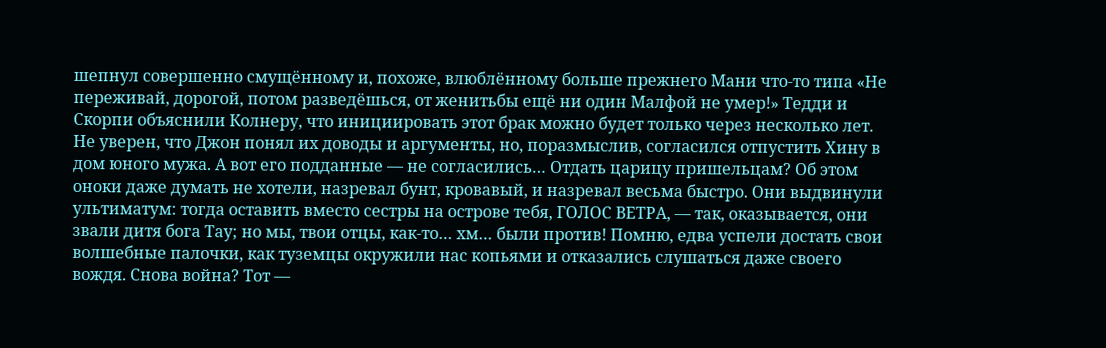шепнул совершенно смущённому и, похоже, влюблённому больше прежнего Мани что-то типа «Не переживай, дорогой, потом разведёшься, от женитьбы ещё ни один Малфой не умер!» Тедди и Скорпи объяснили Колнеру, что инициировать этот брак можно будет только через несколько лет. Не уверен, что Джон понял их доводы и аргументы, но, поразмыслив, согласился отпустить Хину в дом юного мужа. А вот его подданные — не согласились… Отдать царицу пришельцам? Об этом оноки даже думать не хотели, назревал бунт, кровавый, и назревал весьма быстро. Они выдвинули ультиматум: тогда оставить вместо сестры на острове тебя, ГОЛОС ВЕТРА, — так, оказывается, они звали дитя бога Тау; но мы, твои отцы, как-то… хм… были против! Помню, едва успели достать свои волшебные палочки, как туземцы окружили нас копьями и отказались слушаться даже своего вождя. Снова война? Тот —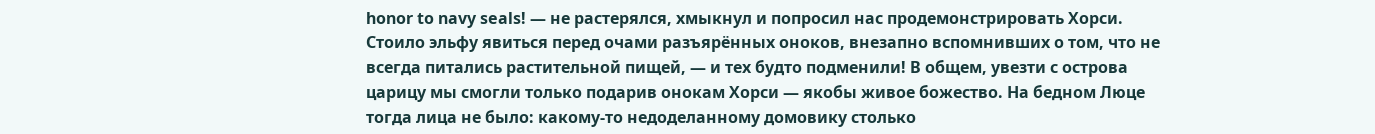honor to navy seals! — не растерялся, хмыкнул и попросил нас продемонстрировать Хорси. Стоило эльфу явиться перед очами разъярённых оноков, внезапно вспомнивших о том, что не всегда питались растительной пищей, — и тех будто подменили! В общем, увезти с острова царицу мы смогли только подарив онокам Хорси — якобы живое божество. На бедном Люце тогда лица не было: какому-то недоделанному домовику столько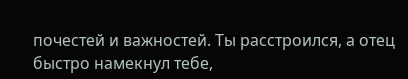почестей и важностей. Ты расстроился, а отец быстро намекнул тебе,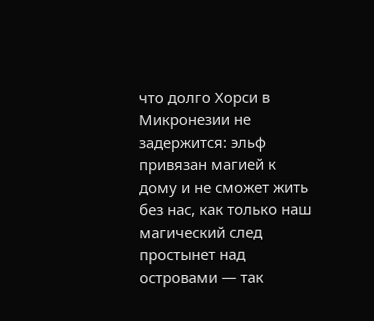что долго Хорси в Микронезии не задержится: эльф привязан магией к дому и не сможет жить без нас, как только наш магический след простынет над островами — так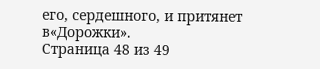его, сердешного, и притянет в«Дорожки».
Страница 48 из 49